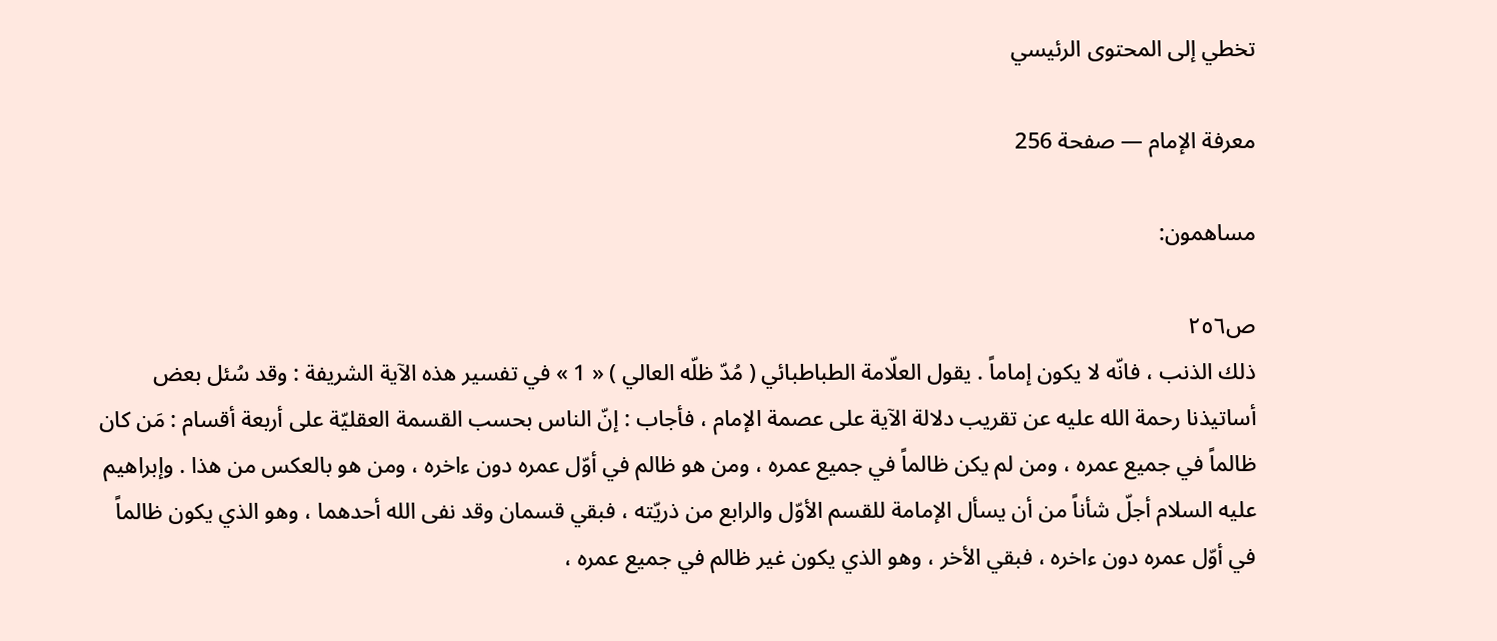تخطي إلى المحتوى الرئيسي

معرفة الإمام — صفحة 256

مساهمون:

ص٢٥٦
ذلك الذنب ، فانّه لا يكون إماماً . يقول العلّامة الطباطبائي ( مُدّ ظلّه العالي ) « 1 » في تفسير هذه الآية الشريفة : وقد سُئل بعض أساتيذنا رحمة الله عليه عن تقريب دلالة الآية على عصمة الإمام ، فأجاب : إنّ الناس بحسب القسمة العقليّة على أربعة أقسام : مَن كان ظالماً في جميع عمره ، ومن لم يكن ظالماً في جميع عمره ، ومن هو ظالم في أوّل عمره دون ءاخره ، ومن هو بالعكس من هذا . وإبراهيم عليه السلام أجلّ شأناً من أن يسأل الإمامة للقسم الأوّل والرابع من ذريّته ، فبقي قسمان وقد نفى الله أحدهما ، وهو الذي يكون ظالماً في أوّل عمره دون ءاخره ، فبقي الأخر ، وهو الذي يكون غير ظالم في جميع عمره ،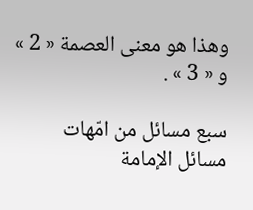وهذا هو معنى العصمة « 2 » و « 3 » .

سبع مسائل من امّهات مسائل الإمامة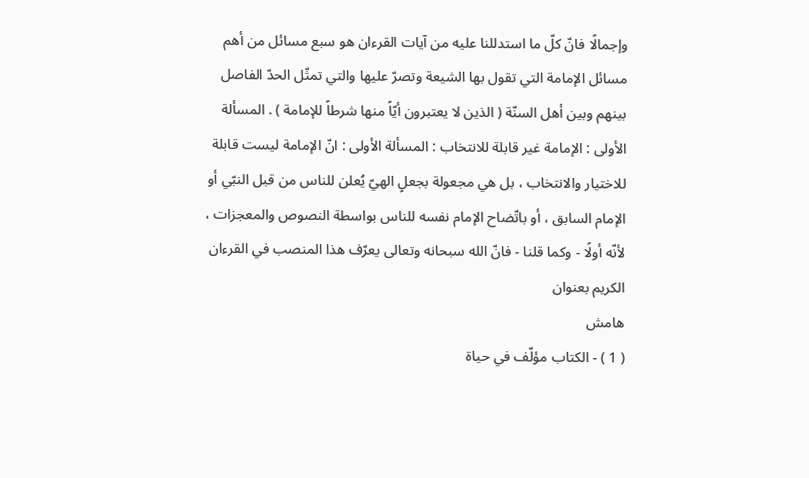وإجمالًا فانّ كلّ ما استدللنا عليه من آيات القرءان هو سبع مسائل من أهم مسائل الإمامة التي تقول بها الشيعة وتصرّ عليها والتي تمثّل الحدّ الفاصل بينهم وبين أهل السنّة ( الذين لا يعتبرون أيّاً منها شرطاً للإمامة ) . المسألة الأولى : الإمامة غير قابلة للانتخاب : المسألة الأولى : انّ الإمامة ليست قابلة للاختيار والانتخاب ، بل هي مجعولة بجعلٍ الهيّ يُعلن للناس من قبل النبّي أو الإمام السابق ، أو باتّضاح الإمام نفسه للناس بواسطة النصوص والمعجزات ، لأنّه أولًا - وكما قلنا - فانّ الله سبحانه وتعالى يعرّف هذا المنصب في القرءان الكريم بعنوان
هامش
( 1 ) - الكتاب مؤلّف في حياة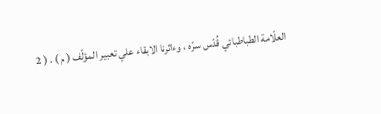العلّامة الطباطبائي قُدّس سرّه ، وءاثرنا الابقاء علي تعبير المؤلّف ( م ) . ( 2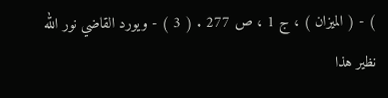) - ( الميزان ) ، ج 1 ، ص 277 . ( 3 ) - ويورد القاضي نور الله نظير هذا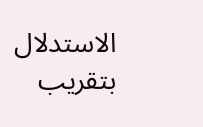الاستدلال بتقريب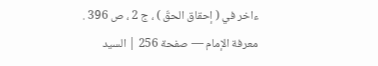ءاخر في ( إحقاق الحقّ ) ، ج 2 ، ص 396 .
معرفة الإمام — صفحة 256 | السيد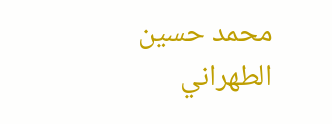محمد حسين الطهراني